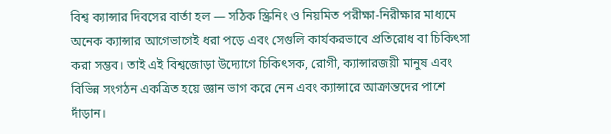বিশ্ব ক্যান্সার দিবসের বার্তা হল — সঠিক স্ক্রিনিং ও নিয়মিত পরীক্ষা-নিরীক্ষার মাধ্যমে অনেক ক্যান্সার আগেভাগেই ধরা পড়ে এবং সেগুলি কার্যকরভাবে প্রতিরোধ বা চিকিৎসা করা সম্ভব। তাই এই বিশ্বজোড়া উদ্যোগে চিকিৎসক, রোগী, ক্যান্সারজয়ী মানুষ এবং বিভিন্ন সংগঠন একত্রিত হয়ে জ্ঞান ভাগ করে নেন এবং ক্যান্সারে আক্রান্তদের পাশে দাঁড়ান।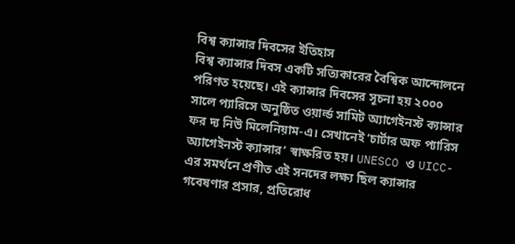বিশ্ব ক্যান্সার দিবসের ইতিহাস
বিশ্ব ক্যান্সার দিবস একটি সত্যিকারের বৈশ্বিক আন্দোলনে পরিণত হয়েছে। এই ক্যান্সার দিবসের সূচনা হয় ২০০০ সালে প্যারিসে অনুষ্ঠিত ওয়ার্ল্ড সামিট অ্যাগেইনস্ট ক্যান্সার ফর দ্য নিউ মিলেনিয়াম-এ। সেখানেই ‘চার্টার অফ প্যারিস অ্যাগেইনস্ট ক্যান্সার’ স্বাক্ষরিত হয়। UNESCO ও UICC-এর সমর্থনে প্রণীত এই সনদের লক্ষ্য ছিল ক্যান্সার গবেষণার প্রসার, প্রতিরোধ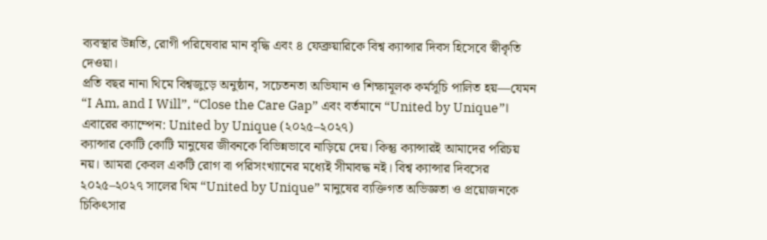ব্যবস্থার উন্নতি, রোগী পরিষেবার মান বৃদ্ধি এবং ৪ ফেব্রুয়ারিকে বিশ্ব ক্যান্সার দিবস হিসেবে স্বীকৃতি দেওয়া।
প্রতি বছর নানা থিমে বিশ্বজুড়ে অনুষ্ঠান, সচেতনতা অভিযান ও শিক্ষামূলক কর্মসূচি পালিত হয়—যেমন “I Am, and I Will”, “Close the Care Gap” এবং বর্তমানে “United by Unique”।
এবারের ক্যাম্পেন: United by Unique (২০২৫–২০২৭)
ক্যান্সার কোটি কোটি মানুষের জীবনকে বিভিন্নভাবে নাড়িয়ে দেয়। কিন্তু ক্যান্সারই আমাদের পরিচয় নয়। আমরা কেবল একটি রোগ বা পরিসংখ্যানের মধ্যেই সীমাবদ্ধ নই। বিশ্ব ক্যান্সার দিবসের ২০২৫–২০২৭ সালের থিম “United by Unique” মানুষের ব্যক্তিগত অভিজ্ঞতা ও প্রয়োজনকে চিকিৎসার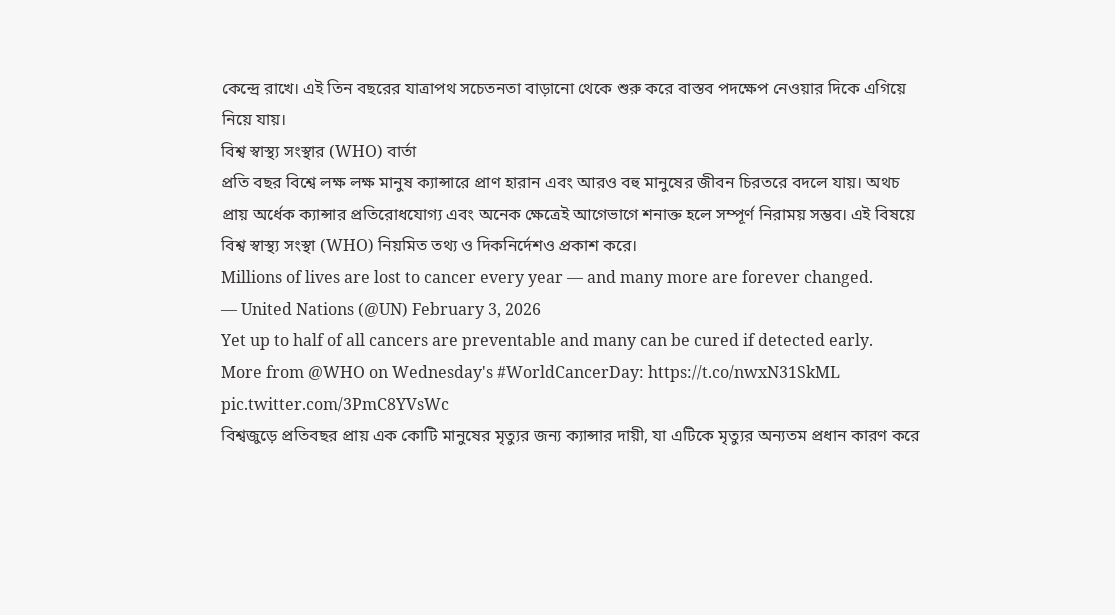কেন্দ্রে রাখে। এই তিন বছরের যাত্রাপথ সচেতনতা বাড়ানো থেকে শুরু করে বাস্তব পদক্ষেপ নেওয়ার দিকে এগিয়ে নিয়ে যায়।
বিশ্ব স্বাস্থ্য সংস্থার (WHO) বার্তা
প্রতি বছর বিশ্বে লক্ষ লক্ষ মানুষ ক্যান্সারে প্রাণ হারান এবং আরও বহু মানুষের জীবন চিরতরে বদলে যায়। অথচ প্রায় অর্ধেক ক্যান্সার প্রতিরোধযোগ্য এবং অনেক ক্ষেত্রেই আগেভাগে শনাক্ত হলে সম্পূর্ণ নিরাময় সম্ভব। এই বিষয়ে বিশ্ব স্বাস্থ্য সংস্থা (WHO) নিয়মিত তথ্য ও দিকনির্দেশও প্রকাশ করে।
Millions of lives are lost to cancer every year — and many more are forever changed.
— United Nations (@UN) February 3, 2026
Yet up to half of all cancers are preventable and many can be cured if detected early.
More from @WHO on Wednesday's #WorldCancerDay: https://t.co/nwxN31SkML pic.twitter.com/3PmC8YVsWc
বিশ্বজুড়ে প্রতিবছর প্রায় এক কোটি মানুষের মৃত্যুর জন্য ক্যান্সার দায়ী, যা এটিকে মৃত্যুর অন্যতম প্রধান কারণ করে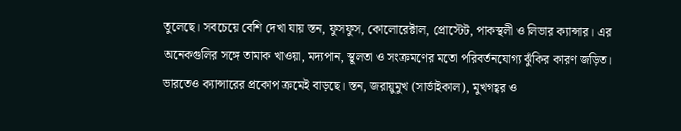তুলেছে। সবচেয়ে বেশি দেখা যায় স্তন, ফুসফুস, কোলোরেক্টাল, প্রোস্টেট, পাকস্থলী ও লিভার ক্যান্সার। এর অনেকগুলির সঙ্গে তামাক খাওয়া, মদ্যপান, স্থূলতা ও সংক্রমণের মতো পরিবর্তনযোগ্য ঝুঁকির কারণ জড়িত।
ভারতেও ক্যান্সারের প্রকোপ ক্রমেই বাড়ছে। স্তন, জরায়ুমুখ (সার্ভাইকাল), মুখগহ্বর ও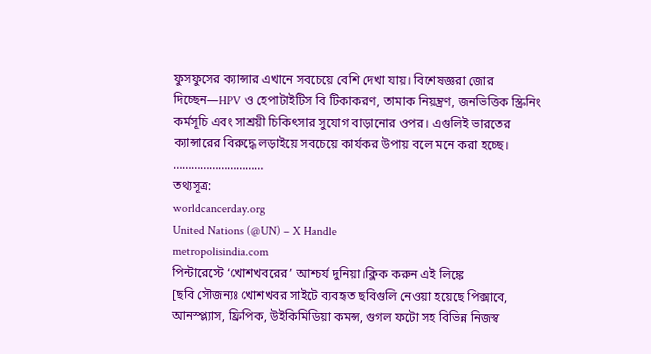ফুসফুসের ক্যান্সার এখানে সবচেয়ে বেশি দেখা যায়। বিশেষজ্ঞরা জোর দিচ্ছেন—HPV ও হেপাটাইটিস বি টিকাকরণ, তামাক নিয়ন্ত্রণ, জনভিত্তিক স্ক্রিনিং কর্মসূচি এবং সাশ্রয়ী চিকিৎসার সুযোগ বাড়ানোর ওপর। এগুলিই ভারতের ক্যান্সারের বিরুদ্ধে লড়াইয়ে সবচেয়ে কার্যকর উপায় বলে মনে করা হচ্ছে।
…………………………
তথ্যসূত্র:
worldcancerday.org
United Nations (@UN) – X Handle
metropolisindia.com
পিন্টারেস্টে ‘খোশখবরের’ আশ্চর্য দুনিয়া।ক্লিক করুন এই লিঙ্কে
[ছবি সৌজন্যঃ খোশখবর সাইটে ব্যবহৃত ছবিগুলি নেওয়া হয়েছে পিক্সাবে, আনস্প্ল্যাস, ফ্রিপিক, উইকিমিডিয়া কমন্স, গুগল ফটো সহ বিভিন্ন নিজস্ব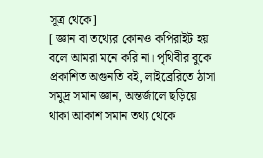সূত্র থেকে]
[ জ্ঞান বা তথ্যের কোনও কপিরাইট হয় বলে আমরা মনে করি না। পৃথিবীর বুকে প্রকাশিত অগুনতি বই, লাইব্রেরিতে ঠাসা সমুদ্র সমান জ্ঞান, অন্তর্জালে ছড়িয়ে থাকা আকাশ সমান তথ্য থেকে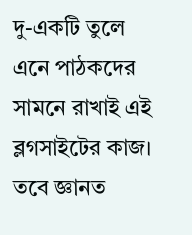দু-একটি তুলে এনে পাঠকদের সামনে রাখাই এই ব্লগসাইটের কাজ। তবে জ্ঞানত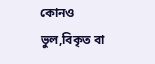কোনও ভুল,বিকৃত বা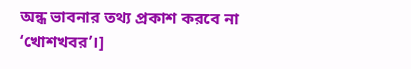অন্ধ ভাবনার তথ্য প্রকাশ করবে না ‘খোশখবর’।]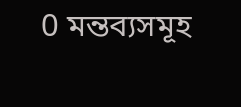0 মন্তব্যসমূহ